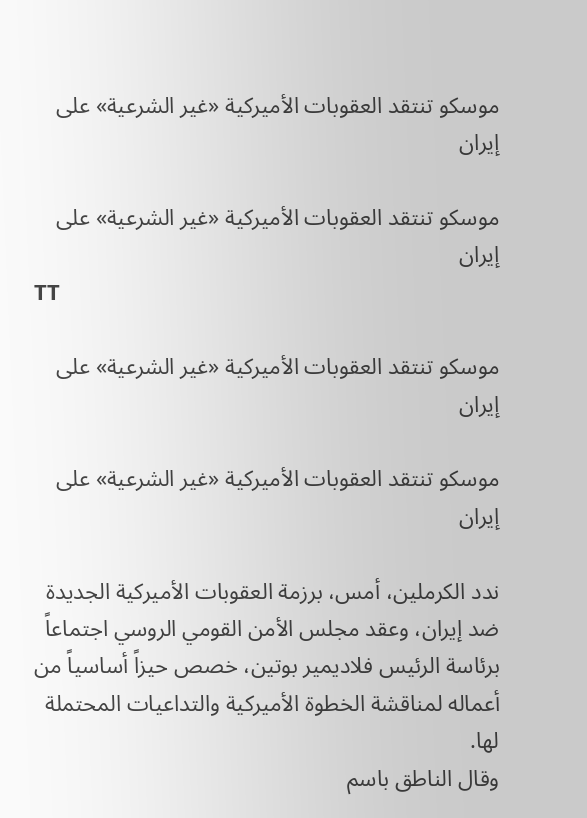موسكو تنتقد العقوبات الأميركية «غير الشرعية» على إيران

موسكو تنتقد العقوبات الأميركية «غير الشرعية» على إيران
TT

موسكو تنتقد العقوبات الأميركية «غير الشرعية» على إيران

موسكو تنتقد العقوبات الأميركية «غير الشرعية» على إيران

ندد الكرملين، أمس، برزمة العقوبات الأميركية الجديدة ضد إيران، وعقد مجلس الأمن القومي الروسي اجتماعاً برئاسة الرئيس فلاديمير بوتين، خصص حيزاً أساسياً من أعماله لمناقشة الخطوة الأميركية والتداعيات المحتملة لها.
وقال الناطق باسم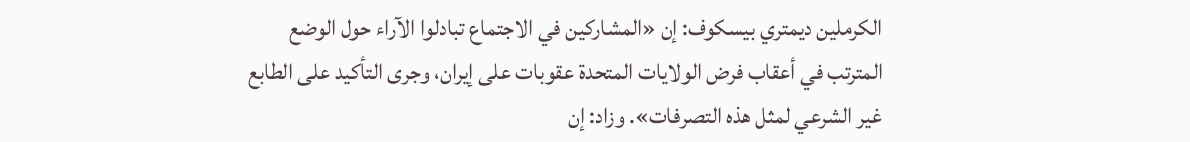الكرملين ديمتري بيسكوف: إن «المشاركين في الاجتماع تبادلوا الآراء حول الوضع المترتب في أعقاب فرض الولايات المتحدة عقوبات على إيران، وجرى التأكيد على الطابع غير الشرعي لمثل هذه التصرفات». وزاد: إن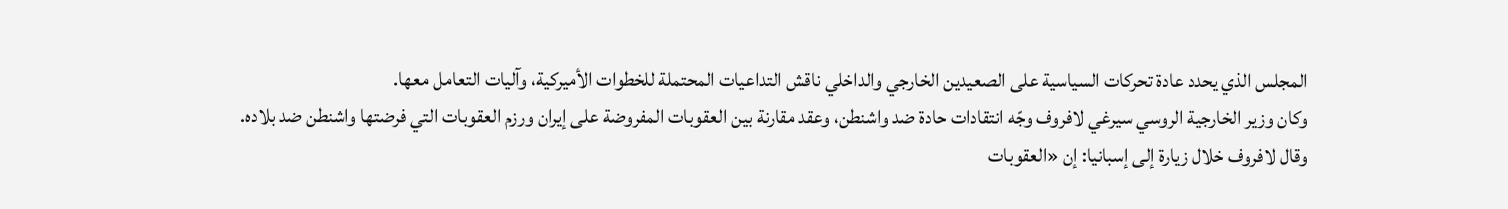المجلس الذي يحدد عادة تحركات السياسية على الصعيدين الخارجي والداخلي ناقش التداعيات المحتملة للخطوات الأميركية، وآليات التعامل معها.
وكان وزير الخارجية الروسي سيرغي لافروف وجّه انتقادات حادة ضد واشنطن، وعقد مقارنة بين العقوبات المفروضة على إيران ورزم العقوبات التي فرضتها واشنطن ضد بلاده. وقال لافروف خلال زيارة إلى إسبانيا: إن «العقوبات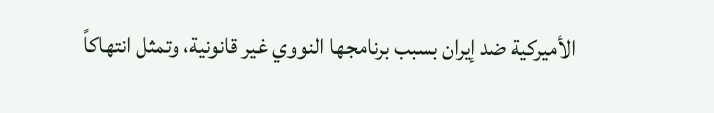الأميركية ضد إيران بسبب برنامجها النووي غير قانونية، وتمثل انتهاكاً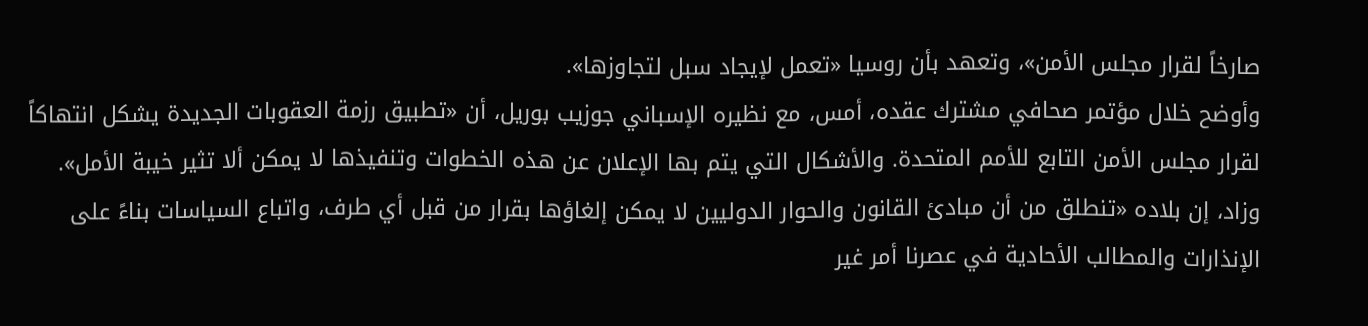صارخاً لقرار مجلس الأمن»، وتعهد بأن روسيا «تعمل لإيجاد سبل لتجاوزها».
وأوضح خلال مؤتمر صحافي مشترك عقده، أمس، مع نظيره الإسباني جوزيب بوريل، أن «تطبيق رزمة العقوبات الجديدة يشكل انتهاكاً لقرار مجلس الأمن التابع للأمم المتحدة. والأشكال التي يتم بها الإعلان عن هذه الخطوات وتنفيذها لا يمكن ألا تثير خيبة الأمل».
وزاد، إن بلاده «تنطلق من أن مبادئ القانون والحوار الدوليين لا يمكن إلغاؤها بقرار من قبل أي طرف، واتباع السياسات بناءً على الإنذارات والمطالب الأحادية في عصرنا أمر غير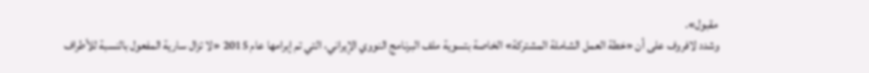مقبول».
وشدد لافروف على أن «خطة العمل الشاملة المشتركة» الخاصة بتسوية ملف البرنامج النووي الإيراني، التي تم إبرامها عام 2015 «لا تزال سارية المفعول بالنسبة للأطراف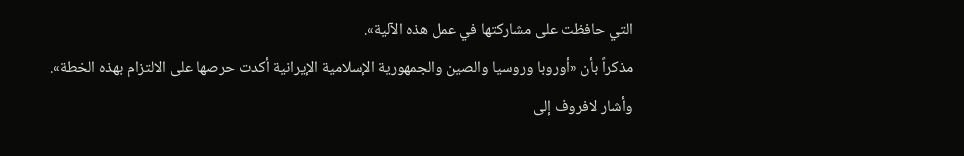التي حافظت على مشاركتها في عمل هذه الآلية».
مذكراً بأن «أوروبا وروسيا والصين والجمهورية الإسلامية الإيرانية أكدت حرصها على الالتزام بهذه الخطة».
وأشار لافروف إلى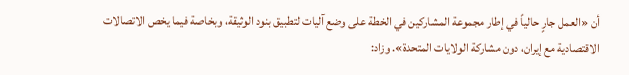أن «العمل جارٍ حالياً في إطار مجموعة المشاركين في الخطة على وضع آليات لتطبيق بنود الوثيقة، وبخاصة فيما يخص الاتصالات الاقتصادية مع إيران، دون مشاركة الولايات المتحدة». وزاد: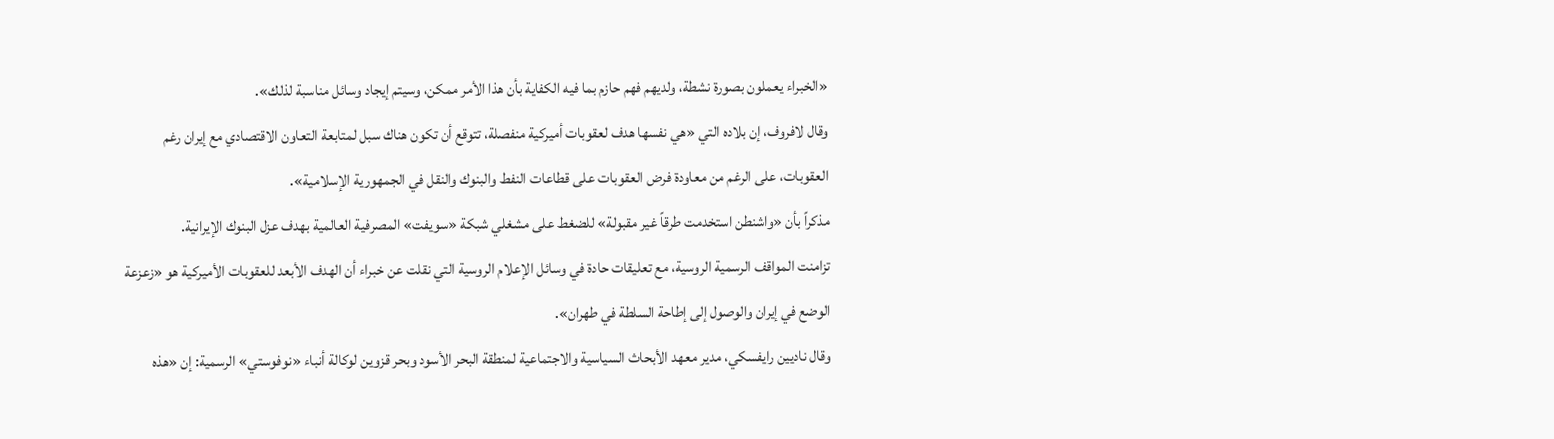«الخبراء يعملون بصورة نشطة، ولديهم فهم حازم بما فيه الكفاية بأن هذا الأمر ممكن، وسيتم إيجاد وسائل مناسبة لذلك».
وقال لافروف، إن بلاده التي «هي نفسها هدف لعقوبات أميركية منفصلة، تتوقع أن تكون هناك سبل لمتابعة التعاون الاقتصادي مع إيران رغم العقوبات، على الرغم من معاودة فرض العقوبات على قطاعات النفط والبنوك والنقل في الجمهورية الإسلامية».
مذكراً بأن «واشنطن استخدمت طرقاً غير مقبولة» للضغط على مشغلي شبكة «سويفت» المصرفية العالمية بهدف عزل البنوك الإيرانية.
تزامنت المواقف الرسمية الروسية، مع تعليقات حادة في وسائل الإعلام الروسية التي نقلت عن خبراء أن الهدف الأبعد للعقوبات الأميركية هو «زعزعة الوضع في إيران والوصول إلى إطاحة السلطة في طهران».
وقال ناديين رايفسكي، مدير معهد الأبحاث السياسية والاجتماعية لمنطقة البحر الأسود وبحر قزوين لوكالة أنباء «نوفوستي» الرسمية: إن «هذه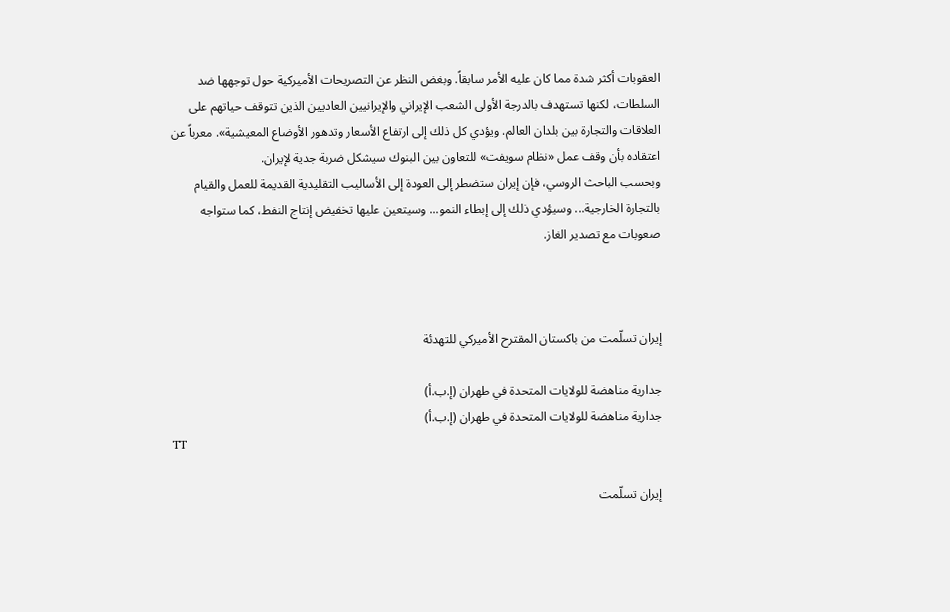العقوبات أكثر شدة مما كان عليه الأمر سابقاً. وبغض النظر عن التصريحات الأميركية حول توجهها ضد السلطات، لكنها تستهدف بالدرجة الأولى الشعب الإيراني والإيرانيين العاديين الذين تتوقف حياتهم على العلاقات والتجارة بين بلدان العالم. ويؤدي كل ذلك إلى ارتفاع الأسعار وتدهور الأوضاع المعيشية». معرباً عن اعتقاده بأن وقف عمل «نظام سويفت» للتعاون بين البنوك سيشكل ضربة جدية لإيران.
وبحسب الباحث الروسي، فإن إيران ستضطر إلى العودة إلى الأساليب التقليدية القديمة للعمل والقيام بالتجارة الخارجية... وسيؤدي ذلك إلى إبطاء النمو... وسيتعين عليها تخفيض إنتاج النفط، كما ستواجه صعوبات مع تصدير الغاز.



إيران تسلّمت من باكستان المقترح الأميركي للتهدئة

جدارية مناهضة للولايات المتحدة في طهران (إ.ب.أ)
جدارية مناهضة للولايات المتحدة في طهران (إ.ب.أ)
TT

إيران تسلّمت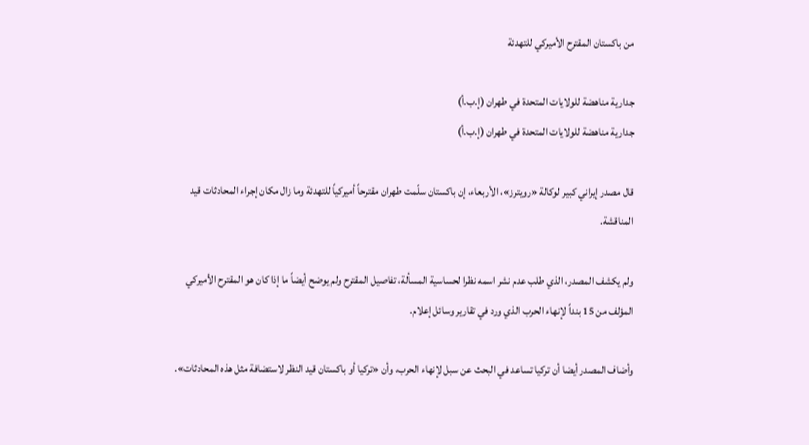من باكستان المقترح الأميركي للتهدئة

جدارية مناهضة للولايات المتحدة في طهران (إ.ب.أ)
جدارية مناهضة للولايات المتحدة في طهران (إ.ب.أ)

قال مصدر إيراني كبير لوكالة «رويترز»، الأربعاء، إن باكستان سلّمت طهران مقترحاً أميركياً للتهدئة وما زال مكان إجراء المحادثات قيد المناقشة.

ولم يكشف المصدر، الذي طلب عدم نشر اسمه نظرا لحساسية المسألة، تفاصيل المقترح ولم يوضح ‌أيضاً ‌ما إذا ‌كان هو المقترح ‌الأميركي المؤلف من 15 بنداً لإنهاء الحرب الذي ورد في ‌تقارير وسائل إعلام.

وأضاف المصدر أيضا أن تركيا تساعد في البحث عن سبل لإنهاء الحرب، وأن «تركيا أو باكستان قيد النظر لاستضافة مثل هذه المحادثات».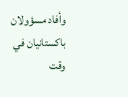وأفاد مسؤولان باكستانيان في وقت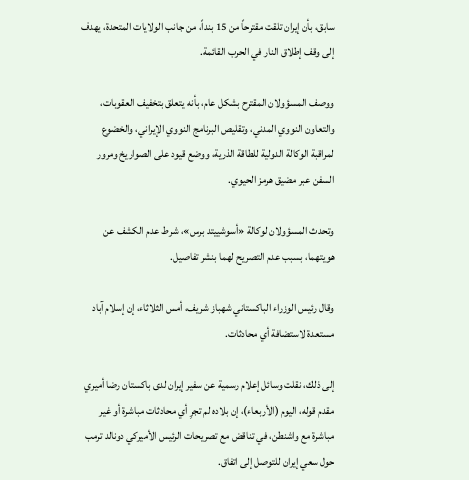سابق، بأن إيران تلقت مقترحاً من 15 بنداً، من جانب الولايات المتحدة، يهدف إلى وقف إطلاق النار في الحرب القائمة.

ووصف المسؤولان المقترح بشكل عام، بأنه يتعلق بتخفيف العقوبات، والتعاون النووي المدني، وتقليص البرنامج النووي الإيراني، والخضوع لمراقبة الوكالة الدولية للطاقة الذرية، ووضع قيود على الصواريخ ومرور السفن عبر مضيق هرمز الحيوي.

وتحدث المسؤولان لوكالة «أسوشييتد برس»، شرط عدم الكشف عن هويتهما، بسبب عدم التصريح لهما بنشر تفاصيل.

وقال رئيس الوزراء الباكستاني شهباز شريف، أمس الثلاثاء، إن إسلام آباد مستعدة لاستضافة أي محادثات.

إلى ذلك، نقلت وسائل إعلام رسمية عن سفير إيران لدى باكستان رضا أميري مقدم قوله، اليوم (الأربعاء)، إن بلاده لم تجرِ أي محادثات مباشرة أو غير مباشرة مع واشنطن، في تناقض مع تصريحات الرئيس الأميركي دونالد ترمب حول سعي إيران للتوصل إلى اتفاق.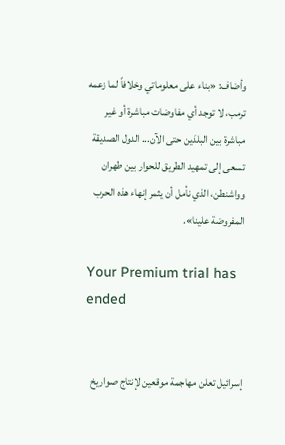وأضاف: «بناء على معلوماتي وخلافاً لما زعمه ترمب، لا توجد أي مفاوضات مباشرة أو غير مباشرة بين البلدَين حتى الآن... الدول الصديقة تسعى إلى تمهيد الطريق للحوار بين طهران وواشنطن، الذي نأمل أن يثمر إنهاء هذه الحرب المفروضة علينا».

Your Premium trial has ended


إسرائيل تعلن مهاجمة موقعين لإنتاج صواريخ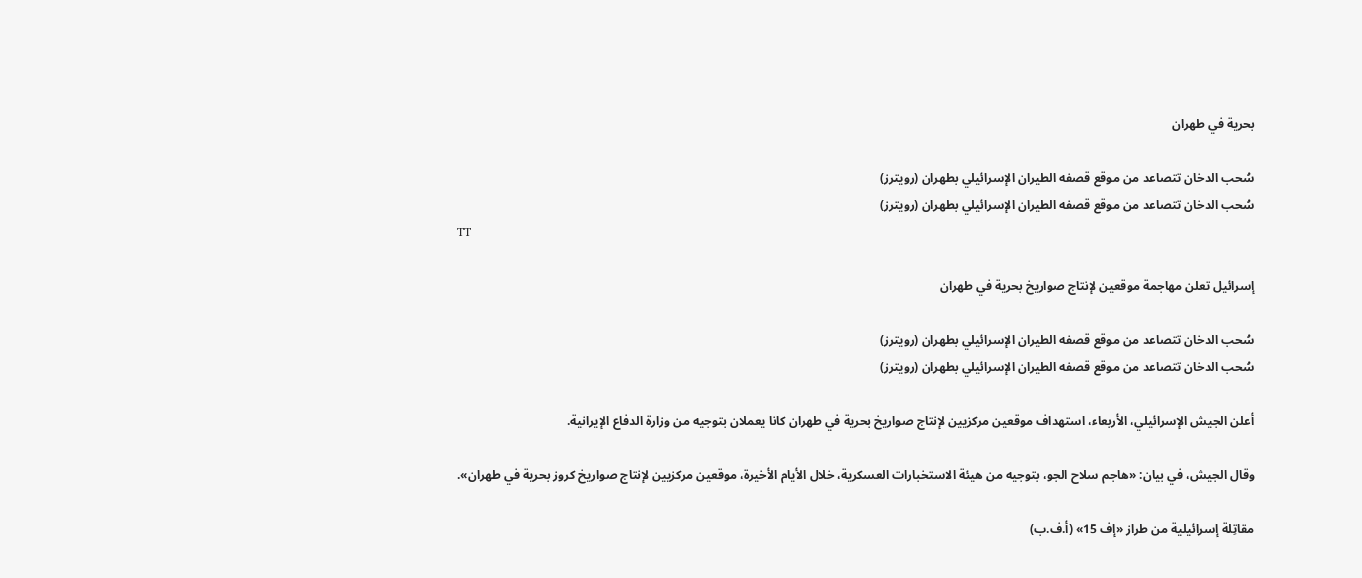بحرية في طهران

سُحب الدخان تتصاعد من موقع قصفه الطيران الإسرائيلي بطهران (رويترز)
سُحب الدخان تتصاعد من موقع قصفه الطيران الإسرائيلي بطهران (رويترز)
TT

إسرائيل تعلن مهاجمة موقعين لإنتاج صواريخ بحرية في طهران

سُحب الدخان تتصاعد من موقع قصفه الطيران الإسرائيلي بطهران (رويترز)
سُحب الدخان تتصاعد من موقع قصفه الطيران الإسرائيلي بطهران (رويترز)

أعلن الجيش الإسرائيلي، الأربعاء، استهداف موقعين مركزيين لإنتاج صواريخ بحرية في طهران كانا يعملان بتوجيه من وزارة الدفاع الإيرانية.

وقال الجيش، في بيان: «هاجم سلاح الجو، بتوجيه من هيئة الاستخبارات العسكرية، خلال الأيام الأخيرة، موقعين مركزيين لإنتاج صواريخ كروز بحرية في طهران».

مقاتِلة إسرائيلية من طراز «إف 15» (أ.ف.ب)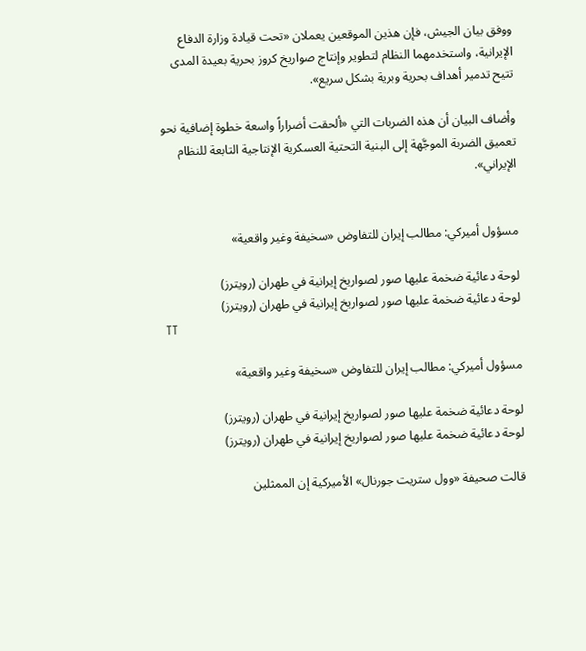ووفق بيان الجيش، فإن هذين الموقعين يعملان «تحت قيادة وزارة الدفاع الإيرانية، واستخدمهما النظام لتطوير وإنتاج صواريخ كروز بحرية بعيدة المدى تتيح تدمير أهداف بحرية وبرية بشكل سريع».

وأضاف البيان أن هذه الضربات التي «ألحقت أضراراً واسعة خطوة إضافية نحو تعميق الضربة الموجَّهة إلى البنية التحتية العسكرية الإنتاجية التابعة للنظام الإيراني».


مسؤول أميركي: مطالب إيران للتفاوض «سخيفة وغير واقعية»

لوحة دعائية ضخمة عليها صور لصواريخ إيرانية في طهران (رويترز)
لوحة دعائية ضخمة عليها صور لصواريخ إيرانية في طهران (رويترز)
TT

مسؤول أميركي: مطالب إيران للتفاوض «سخيفة وغير واقعية»

لوحة دعائية ضخمة عليها صور لصواريخ إيرانية في طهران (رويترز)
لوحة دعائية ضخمة عليها صور لصواريخ إيرانية في طهران (رويترز)

قالت صحيفة «وول ستريت جورنال» الأميركية إن الممثلين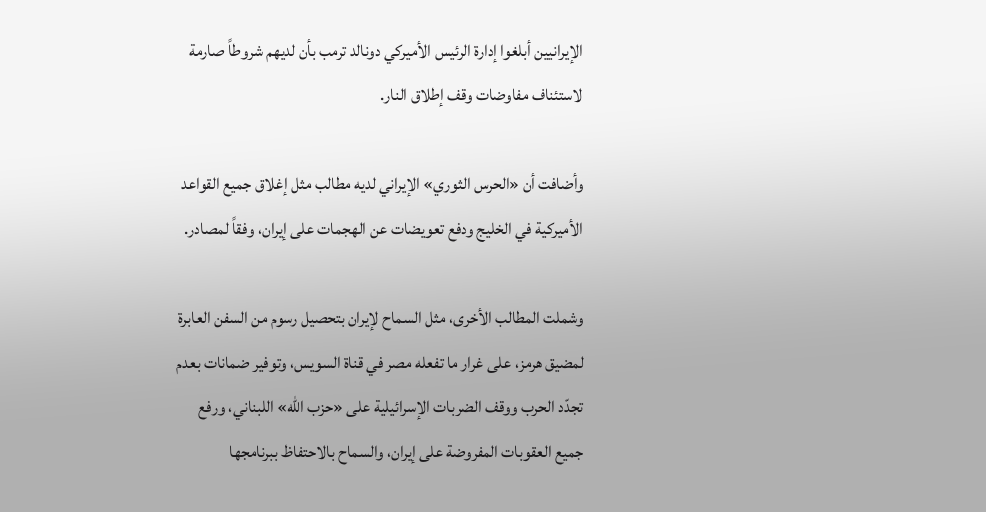الإيرانيين أبلغوا إدارة الرئيس الأميركي دونالد ترمب بأن لديهم شروطاً صارمة لاستئناف مفاوضات وقف إطلاق النار.

وأضافت أن «الحرس الثوري» الإيراني لديه مطالب مثل إغلاق جميع القواعد الأميركية في الخليج ودفع تعويضات عن الهجمات على إيران، وفقاً لمصادر.

وشملت المطالب الأخرى، مثل السماح لإيران بتحصيل رسوم من السفن العابرة لمضيق هرمز، على غرار ما تفعله مصر في قناة السويس، وتوفير ضمانات بعدم تجدّد الحرب ووقف الضربات الإسرائيلية على «حزب الله» اللبناني، ورفع جميع العقوبات المفروضة على إيران، والسماح بالاحتفاظ ببرنامجها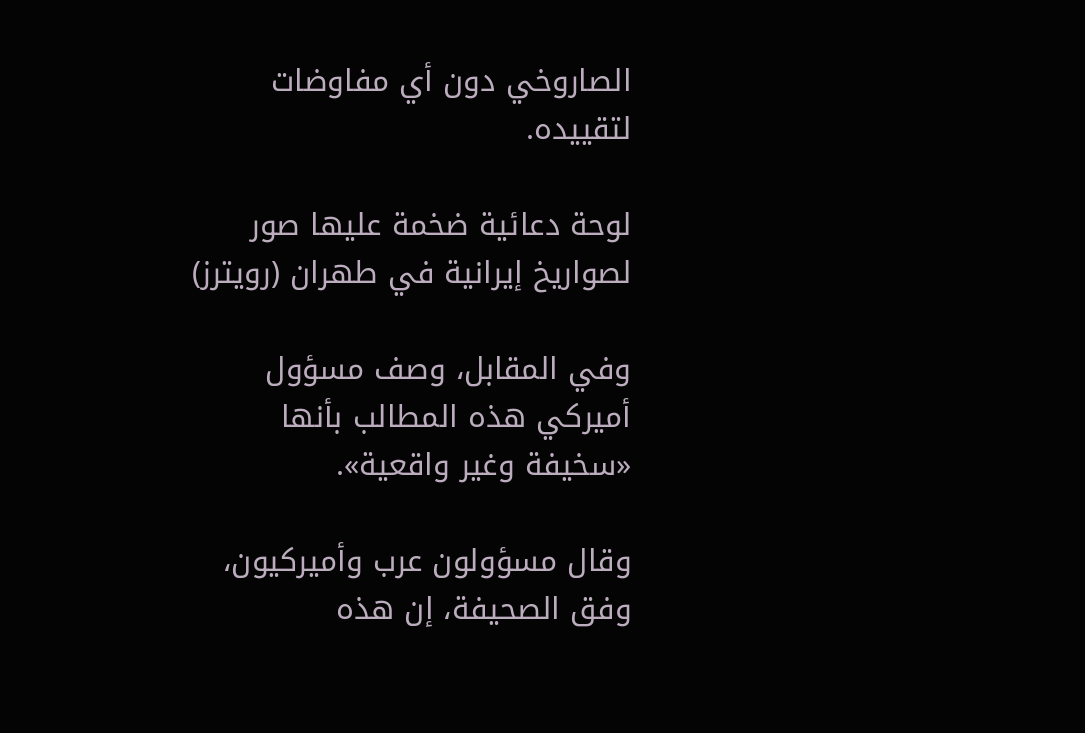الصاروخي دون أي مفاوضات لتقييده.

لوحة دعائية ضخمة عليها صور لصواريخ إيرانية في طهران (رويترز)

وفي المقابل، وصف مسؤول أميركي هذه المطالب بأنها «سخيفة وغير واقعية».

وقال مسؤولون عرب وأميركيون، وفق الصحيفة، إن هذه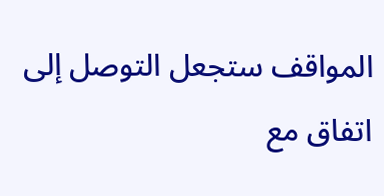المواقف ستجعل التوصل إلى اتفاق مع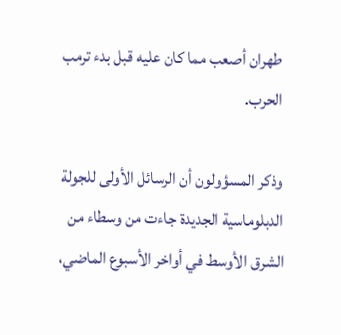طهران أصعب مما كان عليه قبل بدء ترمب الحرب.

وذكر المسؤولون أن الرسائل الأولى للجولة الدبلوماسية الجديدة جاءت من وسطاء من الشرق الأوسط في أواخر الأسبوع الماضي،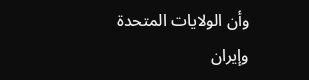وأن الولايات المتحدة وإيران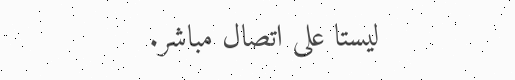ليستا على اتصال مباشر.